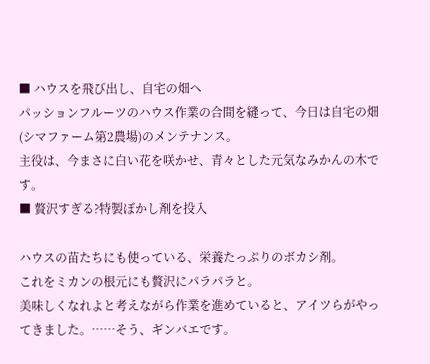■ ハウスを飛び出し、自宅の畑へ
パッションフルーツのハウス作業の合間を縫って、今日は自宅の畑(シマファーム第2農場)のメンテナンス。
主役は、今まさに白い花を咲かせ、青々とした元気なみかんの木です。
■ 贅沢すぎる?特製ぼかし剤を投入

ハウスの苗たちにも使っている、栄養たっぷりのボカシ剤。
これをミカンの根元にも贅沢にパラパラと。
美味しくなれよと考えながら作業を進めていると、アイツらがやってきました。……そう、ギンバエです。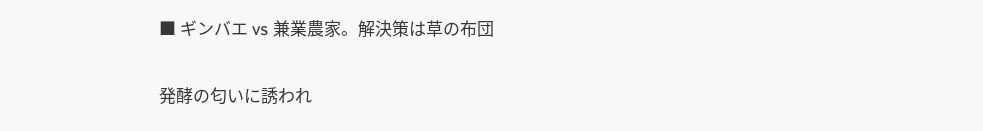■ ギンバエ vs 兼業農家。解決策は草の布団

発酵の匂いに誘われ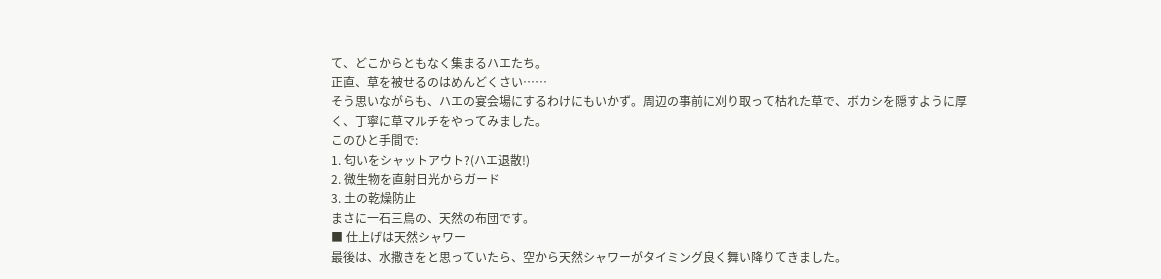て、どこからともなく集まるハエたち。
正直、草を被せるのはめんどくさい……
そう思いながらも、ハエの宴会場にするわけにもいかず。周辺の事前に刈り取って枯れた草で、ボカシを隠すように厚く、丁寧に草マルチをやってみました。
このひと手間で:
1. 匂いをシャットアウト?(ハエ退散!)
2. 微生物を直射日光からガード
3. 土の乾燥防止
まさに一石三鳥の、天然の布団です。
■ 仕上げは天然シャワー
最後は、水撒きをと思っていたら、空から天然シャワーがタイミング良く舞い降りてきました。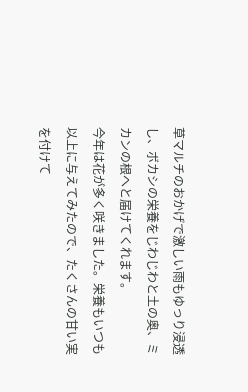草マルチのおかげで激しい雨もゆっり浸透し、ボカシの栄養をじわじわと土の奥、ミカンの根へと届けてくれます。
今年は花が多く咲きました。栄養もいつも以上に与えてみたので、たくさんの甘い実を付けて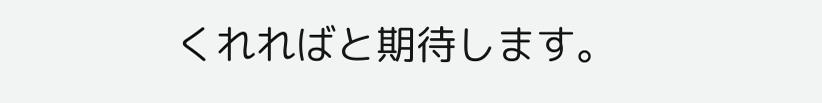くれればと期待します。